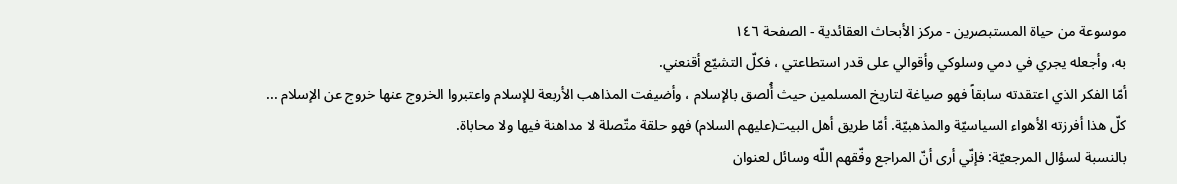موسوعة من حياة المستبصرين - مركز الأبحاث العقائدية - الصفحة ١٤٦
به، وأجعله يجري في دمي وسلوكي وأقوالي على قدر استطاعتي ، فكلّ التشيّع أقنعني.
أمّا الفكر الذي اعتقدته سابقاً فهو صياغة لتاريخ المسلمين حيث أُلصق بالإسلام ، وأضيفت المذاهب الأربعة للإسلام واعتبروا الخروج عنها خروج عن الإسلام ...
كلّ هذا أفرزته الأهواء السياسيّة والمذهبيّة. أمّا طريق أهل البيت(عليهم السلام) فهو حلقة متّصلة لا مداهنة فيها ولا محاباة.
بالنسبة لسؤال المرجعيّة: فإنّي أرى أنّ المراجع وفّقهم اللّه وسائل لعنوان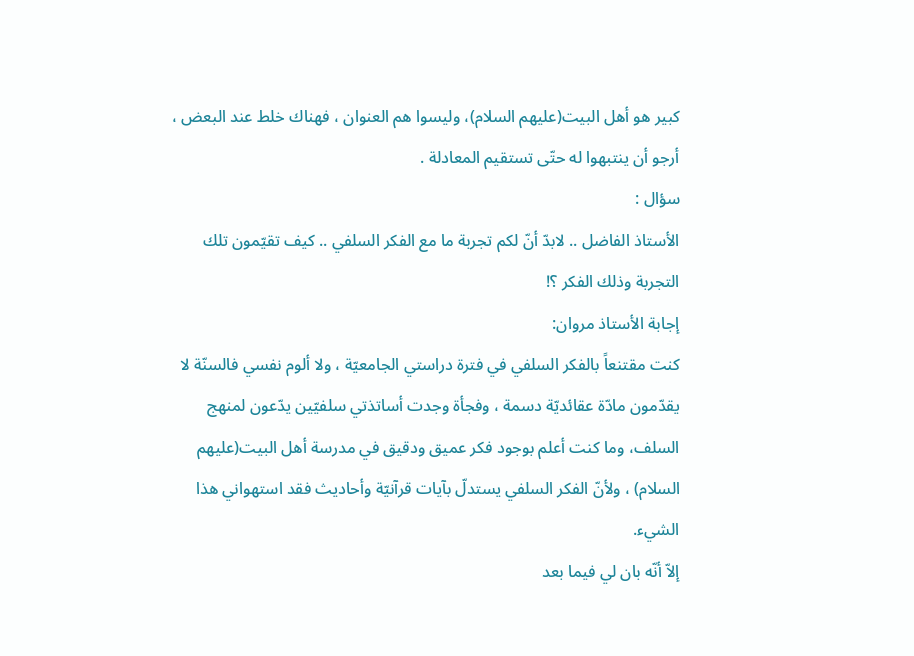كبير هو أهل البيت(عليهم السلام)، وليسوا هم العنوان ، فهناك خلط عند البعض ، أرجو أن ينتبهوا له حتّى تستقيم المعادلة .
سؤال :
الأستاذ الفاضل .. لابدّ أنّ لكم تجربة ما مع الفكر السلفي .. كيف تقيّمون تلك التجربة وذلك الفكر ؟!
إجابة الأستاذ مروان:
كنت مقتنعاً بالفكر السلفي في فترة دراستي الجامعيّة ، ولا ألوم نفسي فالسنّة لا يقدّمون مادّة عقائديّة دسمة ، وفجأة وجدت أساتذتي سلفيّين يدّعون لمنهج السلف، وما كنت أعلم بوجود فكر عميق ودقيق في مدرسة أهل البيت(عليهم السلام) ، ولأنّ الفكر السلفي يستدلّ بآيات قرآنيّة وأحاديث فقد استهواني هذا الشيء.
إلاّ أنّه بان لي فيما بعد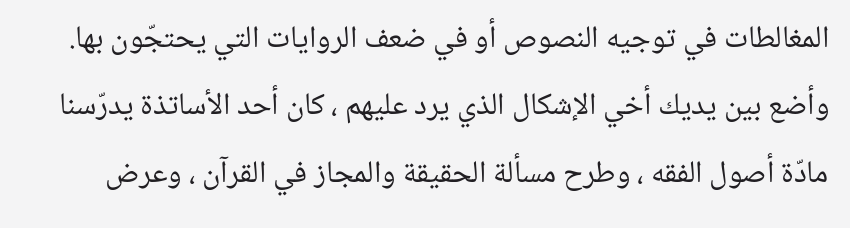المغالطات في توجيه النصوص أو في ضعف الروايات التي يحتجّون بها. وأضع بين يديك أخي الإشكال الذي يرد عليهم ، كان أحد الأساتذة يدرّسنا مادّة أصول الفقه ، وطرح مسألة الحقيقة والمجاز في القرآن ، وعرض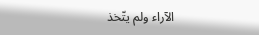الآراء ولم يتّخذ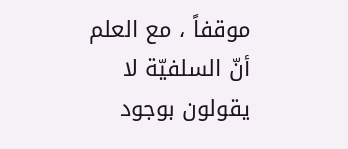موقفاً ، مع العلم أنّ السلفيّة لا يقولون بوجود